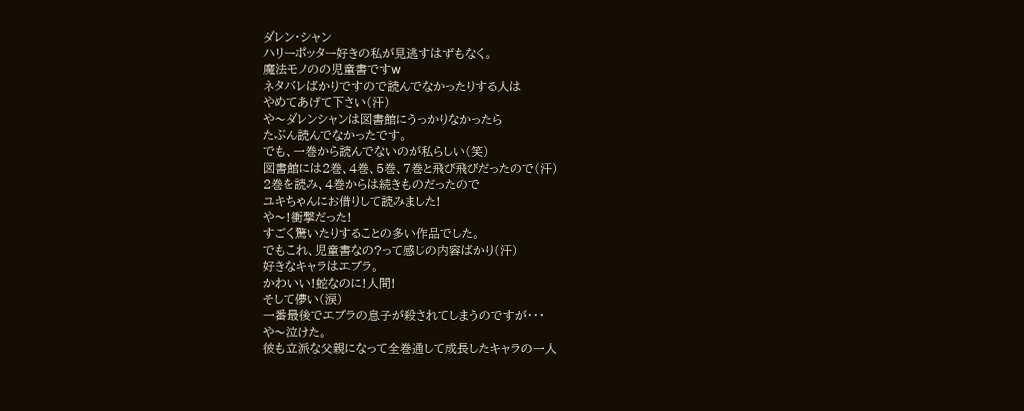ダレン・シャン
ハリーポッター好きの私が見逃すはずもなく。
魔法モノのの児童書ですw
ネタバレばかりですので読んでなかったりする人は
やめてあげて下さい(汗)
や〜ダレンシャンは図書館にうっかりなかったら
たぶん読んでなかったです。
でも、一巻から読んでないのが私らしい(笑)
図書館には2巻、4巻、5巻、7巻と飛び飛びだったので(汗)
2巻を読み、4巻からは続きものだったので
ユキちゃんにお借りして読みました!
や〜!衝撃だった!
すごく驚いたりすることの多い作品でした。
でもこれ、児童書なの?って感じの内容ばかり(汗)
好きなキャラはエブラ。
かわいい!蛇なのに!人間!
そして儚い(涙)
一番最後でエブラの息子が殺されてしまうのですが・・・
や〜泣けた。
彼も立派な父親になって全巻通して成長したキャラの一人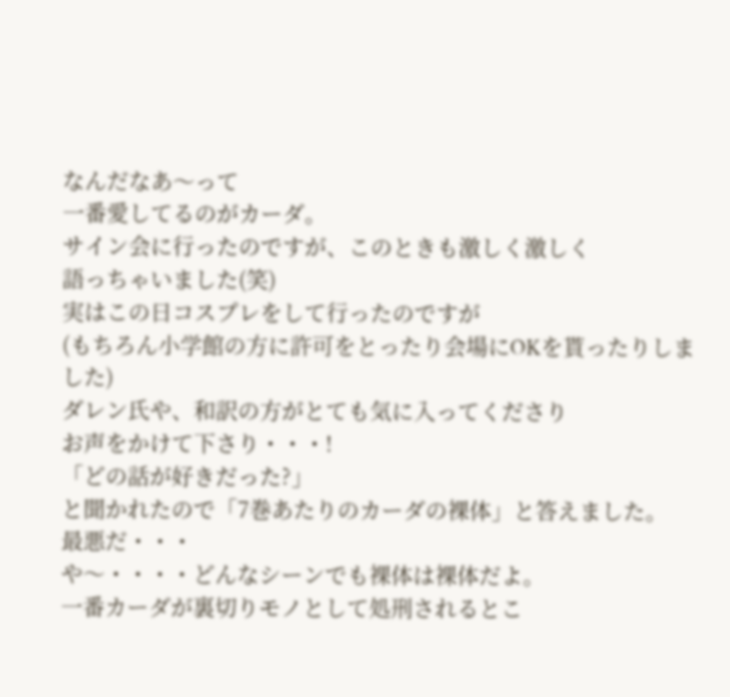なんだなあ〜って
一番愛してるのがカーダ。
サイン会に行ったのですが、このときも激しく激しく
語っちゃいました(笑)
実はこの日コスプレをして行ったのですが
(もちろん小学館の方に許可をとったり会場にOKを貰ったりしました)
ダレン氏や、和訳の方がとても気に入ってくださり
お声をかけて下さり・・・!
「どの話が好きだった?」
と聞かれたので「7巻あたりのカーダの裸体」と答えました。
最悪だ・・・
や〜・・・・どんなシーンでも裸体は裸体だよ。
一番カーダが裏切りモノとして処刑されるとこ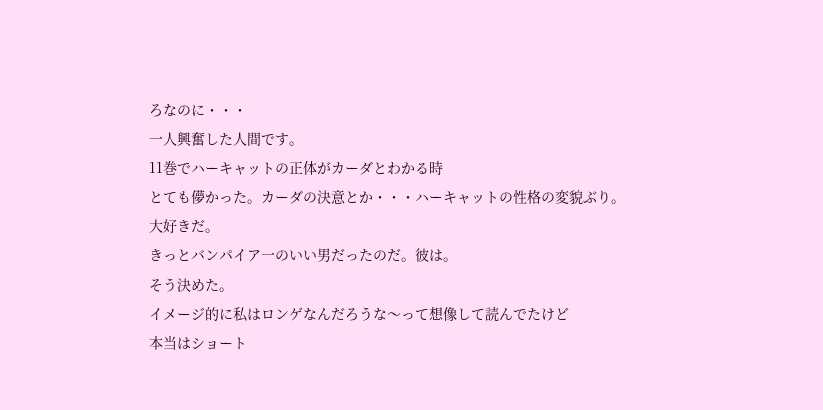ろなのに・・・
一人興奮した人間です。
11巻でハーキャットの正体がカーダとわかる時
とても儚かった。カーダの決意とか・・・ハーキャットの性格の変貌ぶり。
大好きだ。
きっとバンパイア一のいい男だったのだ。彼は。
そう決めた。
イメージ的に私はロンゲなんだろうな〜って想像して読んでたけど
本当はショート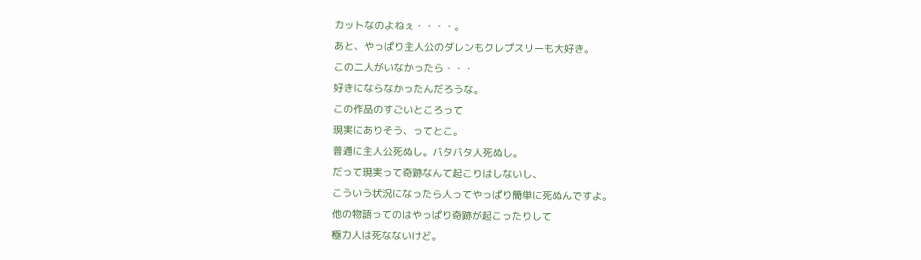カットなのよねぇ・・・・。
あと、やっぱり主人公のダレンもクレプスリーも大好き。
この二人がいなかったら・・・
好きにならなかったんだろうな。
この作品のすごいところって
現実にありそう、ってとこ。
普通に主人公死ぬし。バタバタ人死ぬし。
だって現実って奇跡なんて起こりはしないし、
こういう状況になったら人ってやっぱり簡単に死ぬんですよ。
他の物語ってのはやっぱり奇跡が起こったりして
極力人は死なないけど。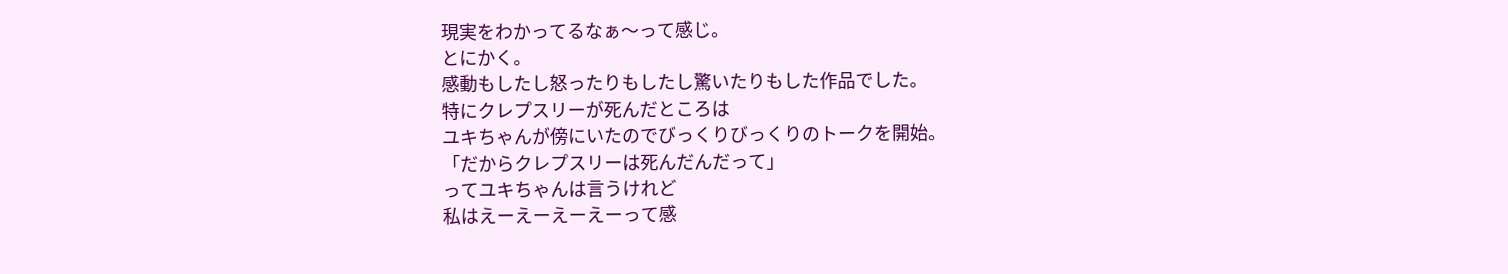現実をわかってるなぁ〜って感じ。
とにかく。
感動もしたし怒ったりもしたし驚いたりもした作品でした。
特にクレプスリーが死んだところは
ユキちゃんが傍にいたのでびっくりびっくりのトークを開始。
「だからクレプスリーは死んだんだって」
ってユキちゃんは言うけれど
私はえーえーえーえーって感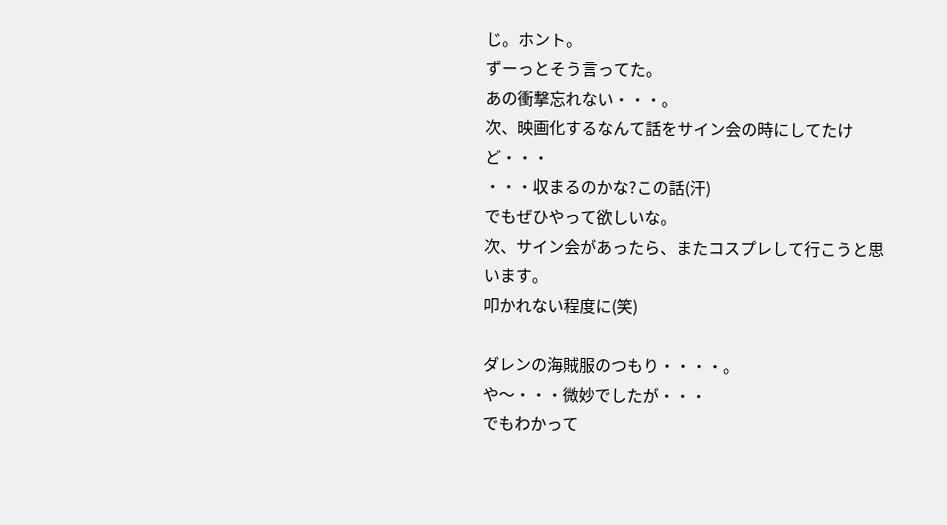じ。ホント。
ずーっとそう言ってた。
あの衝撃忘れない・・・。
次、映画化するなんて話をサイン会の時にしてたけど・・・
・・・収まるのかな?この話(汗)
でもぜひやって欲しいな。
次、サイン会があったら、またコスプレして行こうと思います。
叩かれない程度に(笑)

ダレンの海賊服のつもり・・・・。
や〜・・・微妙でしたが・・・
でもわかって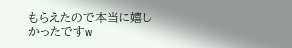もらえたので本当に嬉しかったですw